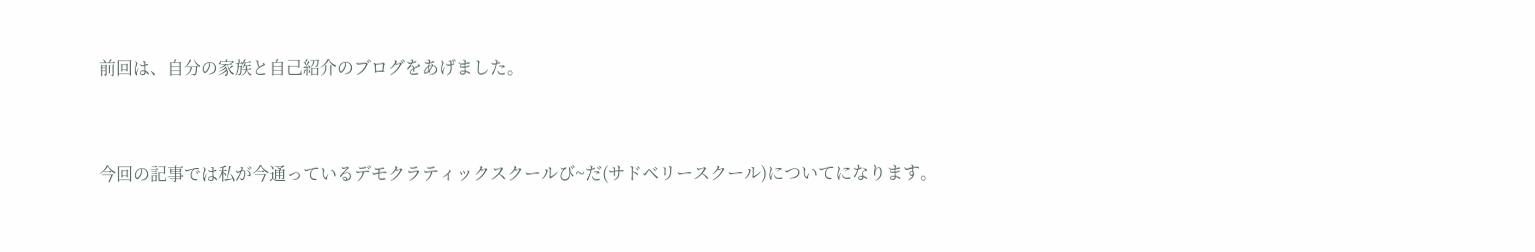前回は、自分の家族と自己紹介のブログをあげました。


今回の記事では私が今通っているデモクラティックスクールび~だ(サドベリースクール)についてになります。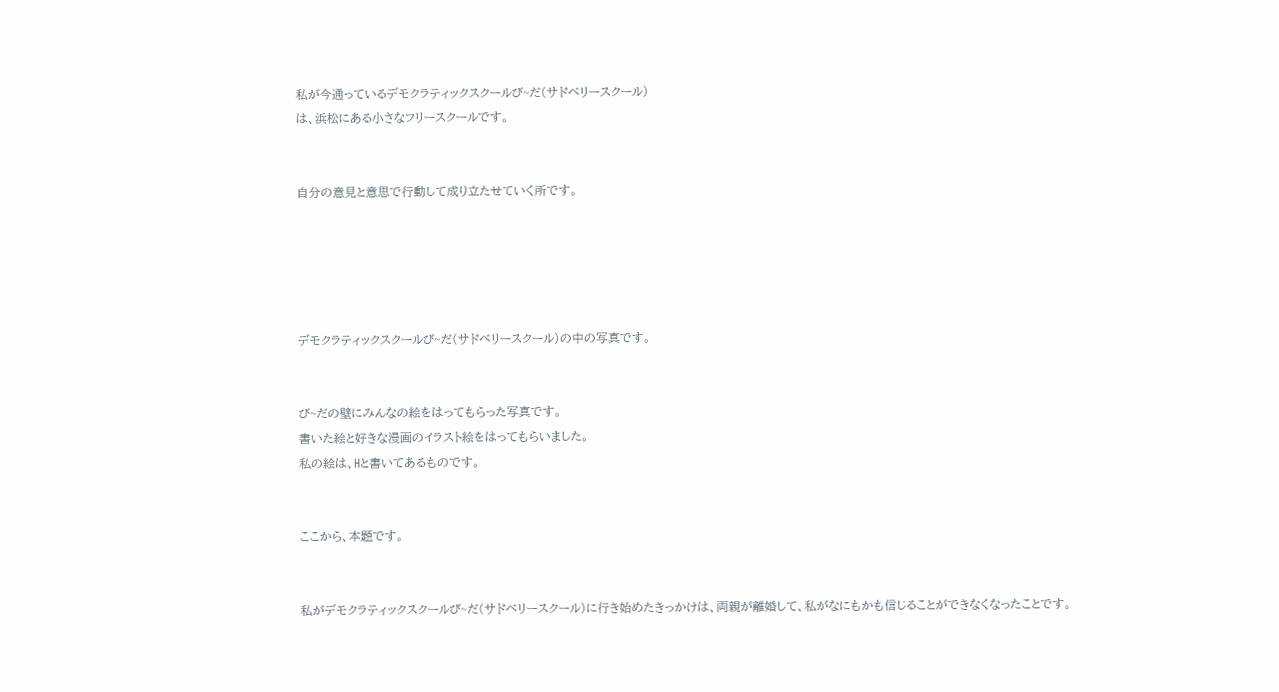私が今通っているデモクラティックスクールび~だ(サドベリースクール)
は、浜松にある小さなフリースクールです。


自分の意見と意思で行動して成り立たせていく所です。





デモクラティックスクールび~だ(サドベリースクール)の中の写真です。


び~だの壁にみんなの絵をはってもらった写真です。
書いた絵と好きな漫画のイラスト絵をはってもらいました。
私の絵は、Hと書いてあるものです。


ここから、本題です。


私がデモクラティックスクールび~だ(サドベリースクール)に行き始めたきっかけは、両親が離婚して、私がなにもかも信じることができなくなったことです。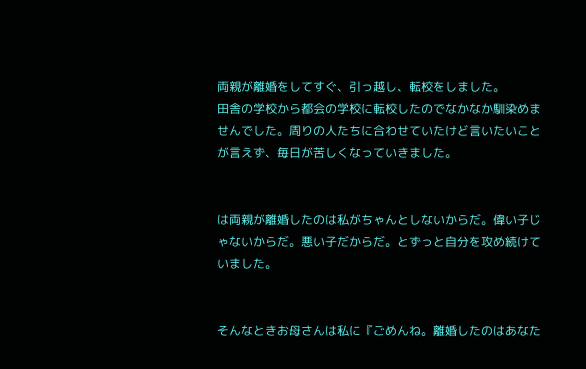両親が離婚をしてすぐ、引っ越し、転校をしました。
田舎の学校から都会の学校に転校したのでなかなか馴染めませんでした。周りの人たちに合わせていたけど言いたいことが言えず、毎日が苦しくなっていきました。


は両親が離婚したのは私がちゃんとしないからだ。偉い子じゃないからだ。悪い子だからだ。とずっと自分を攻め続けていました。


そんなときお母さんは私に『ごめんね。離婚したのはあなた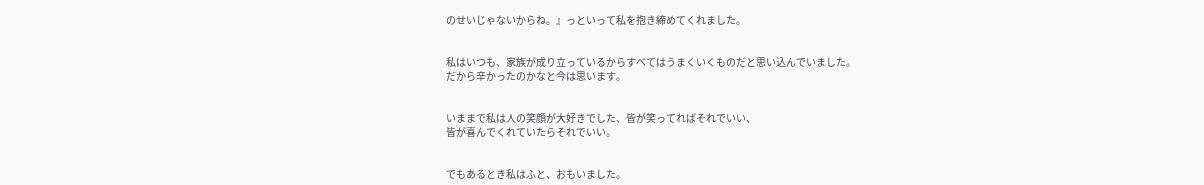のせいじゃないからね。』っといって私を抱き締めてくれました。


私はいつも、家族が成り立っているからすべてはうまくいくものだと思い込んでいました。
だから辛かったのかなと今は思います。


いままで私は人の笑顔が大好きでした、皆が笑ってればそれでいい、
皆が喜んでくれていたらそれでいい。


でもあるとき私はふと、おもいました。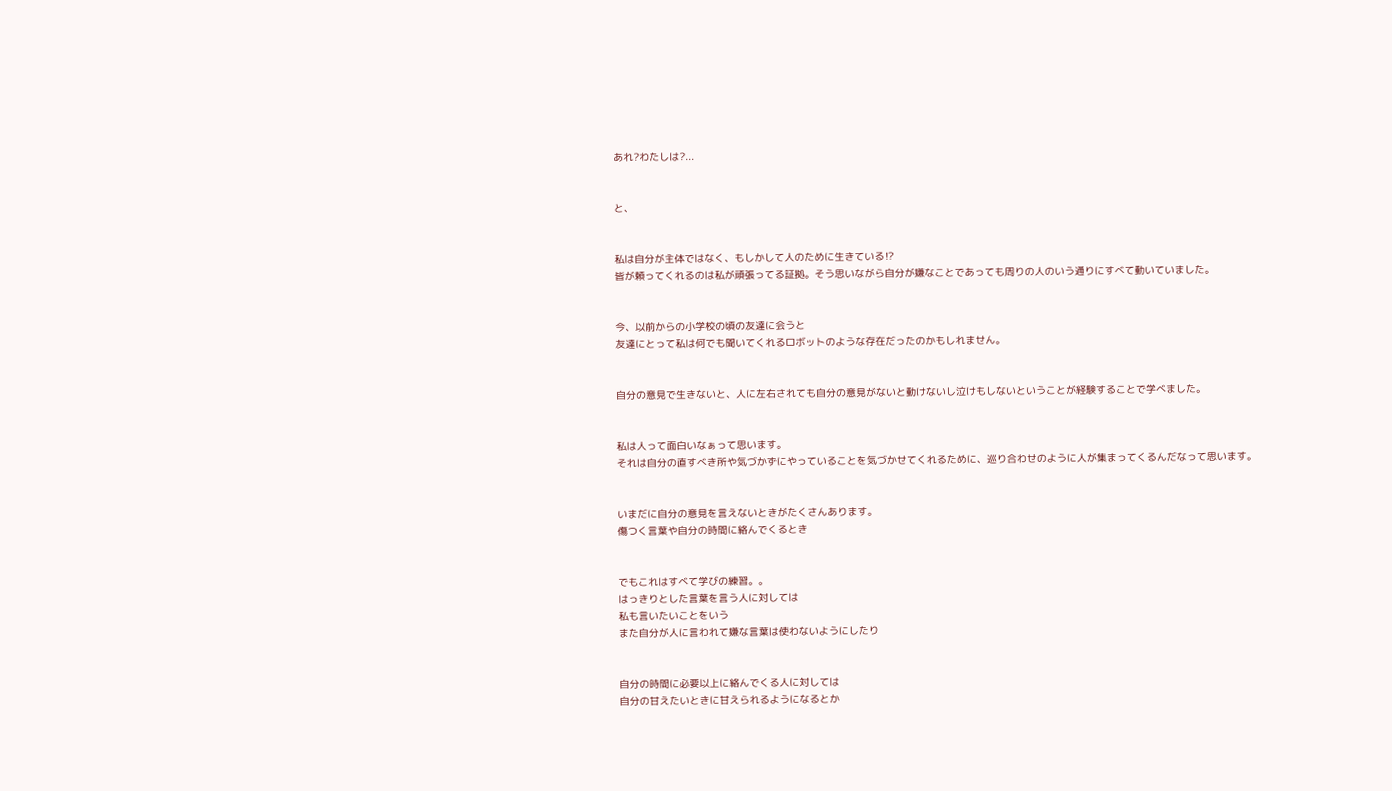あれ?わたしは?...


と、


私は自分が主体ではなく、もしかして人のために生きている⁉
皆が頼ってくれるのは私が頑張ってる証拠。そう思いながら自分が嫌なことであっても周りの人のいう通りにすべて動いていました。


今、以前からの小学校の頃の友達に会うと
友達にとって私は何でも聞いてくれるロボットのような存在だったのかもしれません。


自分の意見で生きないと、人に左右されても自分の意見がないと動けないし泣けもしないということが経験することで学べました。


私は人って面白いなぁって思います。
それは自分の直すべき所や気づかずにやっていることを気づかせてくれるために、巡り合わせのように人が集まってくるんだなって思います。


いまだに自分の意見を言えないときがたくさんあります。
傷つく言葉や自分の時間に絡んでくるとき


でもこれはすべて学びの練習。。
はっきりとした言葉を言う人に対しては
私も言いたいことをいう
また自分が人に言われて嫌な言葉は使わないようにしたり


自分の時間に必要以上に絡んでくる人に対しては
自分の甘えたいときに甘えられるようになるとか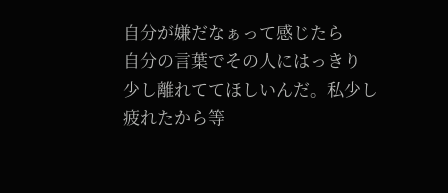自分が嫌だなぁって感じたら
自分の言葉でその人にはっきり
少し離れててほしいんだ。私少し疲れたから等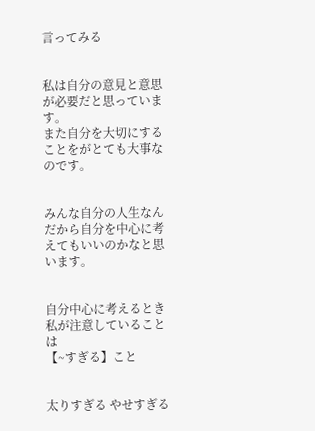言ってみる


私は自分の意見と意思が必要だと思っています。
また自分を大切にすることをがとても大事なのです。


みんな自分の人生なんだから自分を中心に考えてもいいのかなと思います。


自分中心に考えるとき私が注意していることは
【~すぎる】こと


太りすぎる やせすぎる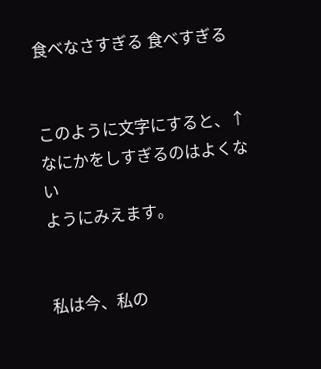食べなさすぎる 食べすぎる


このように文字にすると、↑なにかをしすぎるのはよくない
ようにみえます。


私は今、私の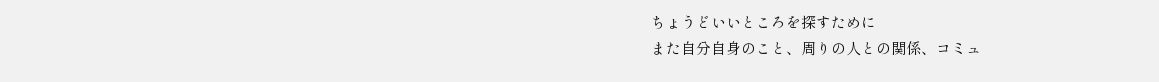ちょうどいいところを探すために
また自分自身のこと、周りの人との関係、コミュ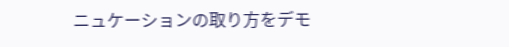ニュケーションの取り方をデモ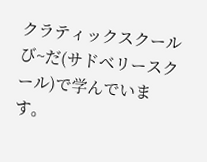クラティックスクールび~だ(サドベリースクール)で学んでいます。